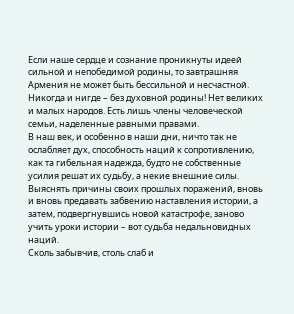Если наше сердце и сознание проникнуты идеей сильной и непобедимой родины, то завтрашняя Армения не может быть бессильной и несчастной. Никогда и нигде – без духовной родины! Нет великих и малых народов. Есть лишь члены человеческой семьи, наделенные равными правами.
В наш век, и особенно в наши дни, ничто так не ослабляет дух, способность наций к сопротивлению, как та гибельная надежда, будто не собственные усилия решат их судьбу, а некие внешние силы.
Выяснять причины своих прошлых поражений, вновь и вновь предавать забвению наставления истории, а затем, подвергнувшись новой катастрофе, заново учить уроки истории – вот судьба недальновидных наций.
Сколь забывчив, столь слаб и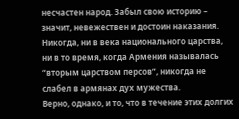несчастен народ. Забыл свою историю – значит, невежествен и достоин наказания. Никогда, ни в века национального царства, ни в то время, когда Армения называлась “вторым царством персов”, никогда не слабел в армянах дух мужества.
Верно, однако, и то, что в течение этих долгих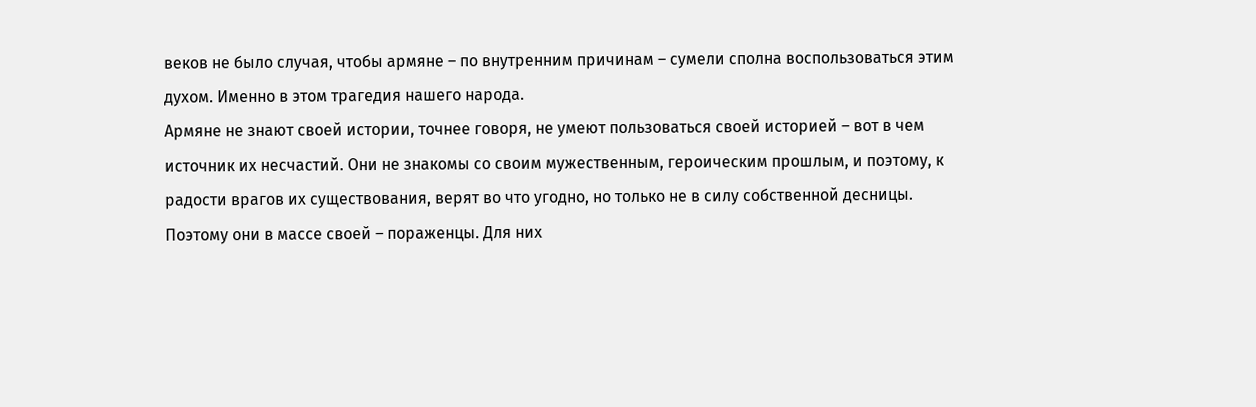веков не было случая, чтобы армяне – по внутренним причинам – сумели сполна воспользоваться этим духом. Именно в этом трагедия нашего народа.
Армяне не знают своей истории, точнее говоря, не умеют пользоваться своей историей – вот в чем источник их несчастий. Они не знакомы со своим мужественным, героическим прошлым, и поэтому, к радости врагов их существования, верят во что угодно, но только не в силу собственной десницы.
Поэтому они в массе своей – пораженцы. Для них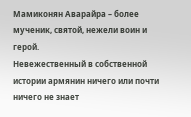Мамиконян Аварайра – более мученик, святой, нежели воин и герой.
Невежественный в собственной истории армянин ничего или почти ничего не знает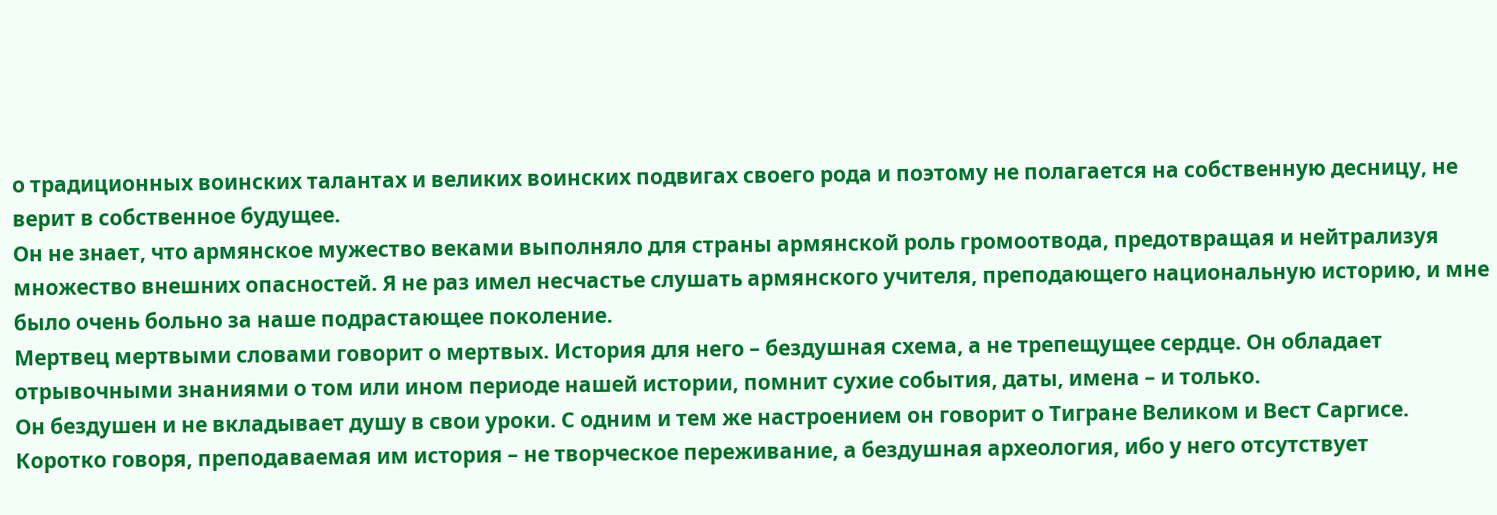о традиционных воинских талантах и великих воинских подвигах своего рода и поэтому не полагается на собственную десницу, не верит в собственное будущее.
Он не знает, что армянское мужество веками выполняло для страны армянской роль громоотвода, предотвращая и нейтрализуя множество внешних опасностей. Я не раз имел несчастье слушать армянского учителя, преподающего национальную историю, и мне было очень больно за наше подрастающее поколение.
Мертвец мертвыми словами говорит о мертвых. История для него – бездушная схема, а не трепещущее сердце. Он обладает отрывочными знаниями о том или ином периоде нашей истории, помнит сухие события, даты, имена – и только.
Он бездушен и не вкладывает душу в свои уроки. С одним и тем же настроением он говорит о Тигране Великом и Вест Саргисе. Коротко говоря, преподаваемая им история – не творческое переживание, а бездушная археология, ибо у него отсутствует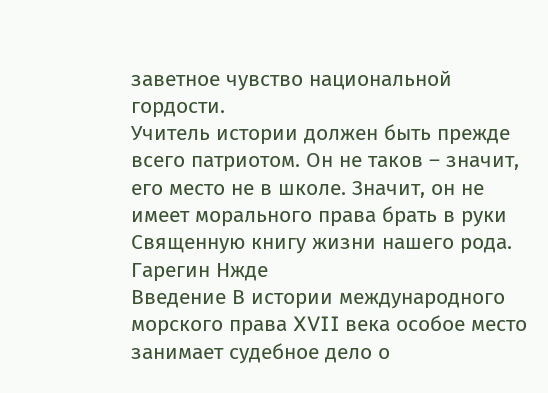заветное чувство национальной гордости.
Учитель истории должен быть прежде всего патриотом. Он не таков – значит, его место не в школе. Значит, он не имеет морального права брать в руки Священную книгу жизни нашего рода.
Гарегин Нжде
Введение В истории международного морского права XVII века особое место занимает судебное дело о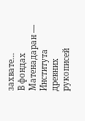захвате…
В фондах Матенадаран — Института древних рукописей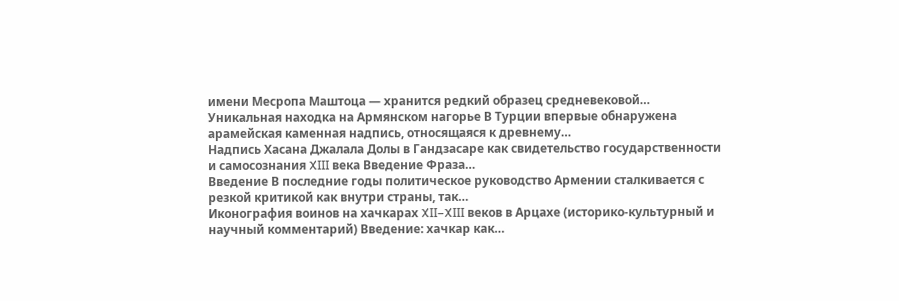имени Месропа Маштоца — хранится редкий образец средневековой…
Уникальная находка на Армянском нагорье В Турции впервые обнаружена арамейская каменная надпись, относящаяся к древнему…
Надпись Хасана Джалала Долы в Гандзасаре как свидетельство государственности и самосознания XIII века Введение Фраза…
Введение В последние годы политическое руководство Армении сталкивается с резкой критикой как внутри страны, так…
Иконография воинов на хачкарах XII–XIII веков в Арцахе (историко-культурный и научный комментарий) Введение: хачкар как…